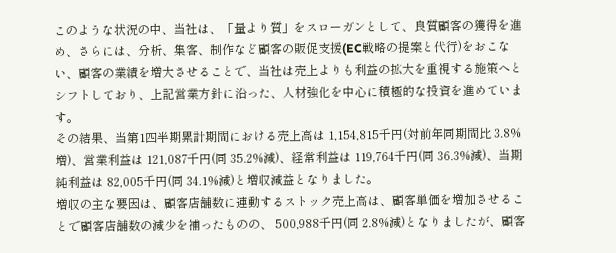このような状況の中、当社は、「量より質」をスローガンとして、良質顧客の獲得を進め、さらには、分析、集客、制作など顧客の販促支援(EC戦略の提案と代行)をおこない、顧客の業績を増大させることで、当社は売上よりも利益の拡大を重視する施策へとシフトしており、上記営業方針に沿った、人材強化を中心に積極的な投資を進めています。
その結果、当第1四半期累計期間における売上高は 1,154,815千円(対前年同期間比 3.8%増)、営業利益は 121,087千円(同 35.2%減)、経常利益は 119,764千円(同 36.3%減)、当期純利益は 82,005千円(同 34.1%減)と増収減益となりました。
増収の主な要因は、顧客店舗数に連動するストック売上高は、顧客単価を増加させることで顧客店舗数の減少を補ったものの、 500,988千円(同 2.8%減)となりましたが、顧客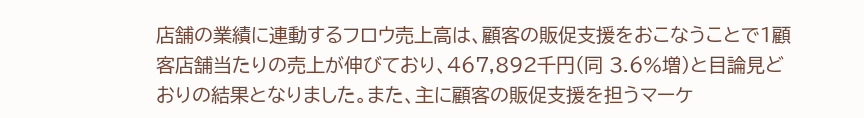店舗の業績に連動するフロウ売上高は、顧客の販促支援をおこなうことで1顧客店舗当たりの売上が伸びており、467,892千円(同 3.6%増)と目論見どおりの結果となりました。また、主に顧客の販促支援を担うマーケ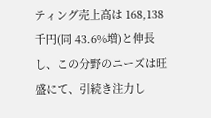ティング売上高は 168,138千円(同 43.6%増)と伸長し、この分野のニーズは旺盛にて、引続き注力し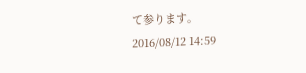て参ります。
2016/08/12 14:59